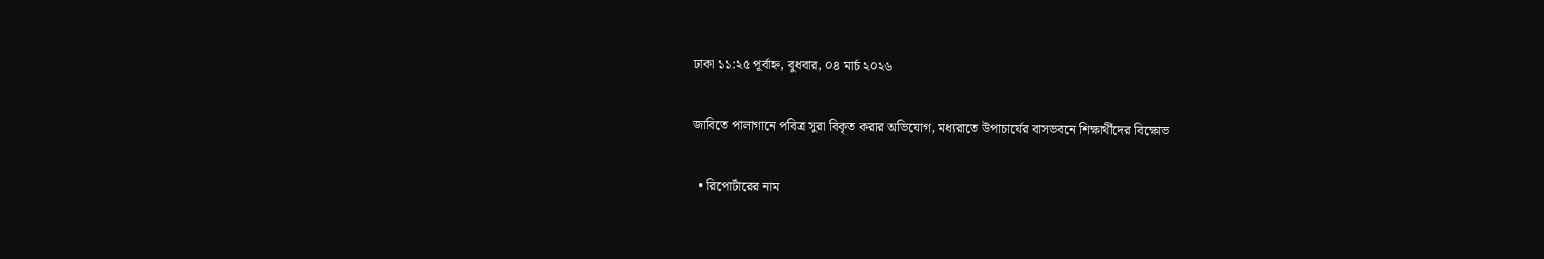ঢাকা ১১:২৫ পূর্বাহ্ন, বুধবার, ০৪ মার্চ ২০২৬

জাবিতে পালাগানে পবিত্র সুরা বিকৃত করার অভিযোগ, মধ্যরাতে উপাচার্যের বাসভবনে শিক্ষার্থীদের বিক্ষোভ

  • রিপোর্টারের নাম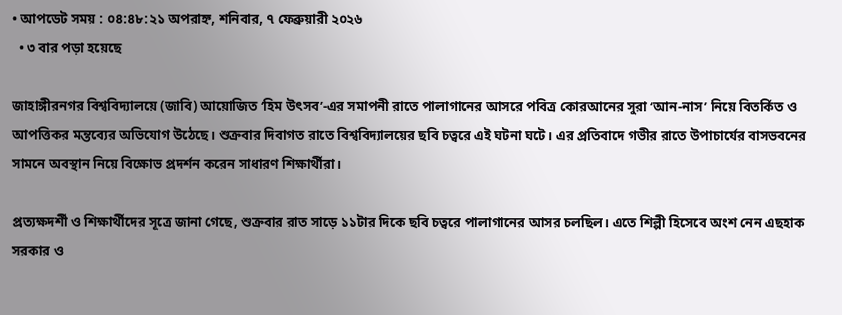• আপডেট সময় : ০৪:৪৮:২১ অপরাহ্ন, শনিবার, ৭ ফেব্রুয়ারী ২০২৬
  • ৩ বার পড়া হয়েছে

জাহাঙ্গীরনগর বিশ্ববিদ্যালয়ে (জাবি) আয়োজিত ‘হিম উৎসব’-এর সমাপনী রাতে পালাগানের আসরে পবিত্র কোরআনের সুরা ‘আন-নাস’ নিয়ে বিতর্কিত ও আপত্তিকর মন্তব্যের অভিযোগ উঠেছে। শুক্রবার দিবাগত রাতে বিশ্ববিদ্যালয়ের ছবি চত্বরে এই ঘটনা ঘটে। এর প্রতিবাদে গভীর রাতে উপাচার্যের বাসভবনের সামনে অবস্থান নিয়ে বিক্ষোভ প্রদর্শন করেন সাধারণ শিক্ষার্থীরা।

প্রত্যক্ষদর্শী ও শিক্ষার্থীদের সূত্রে জানা গেছে, শুক্রবার রাত সাড়ে ১১টার দিকে ছবি চত্বরে পালাগানের আসর চলছিল। এতে শিল্পী হিসেবে অংশ নেন এছহাক সরকার ও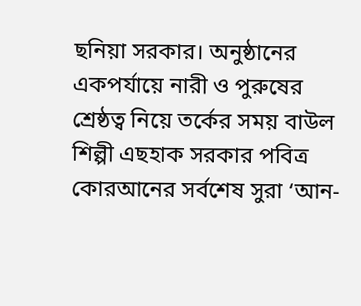ছনিয়া সরকার। অনুষ্ঠানের একপর্যায়ে নারী ও পুরুষের শ্রেষ্ঠত্ব নিয়ে তর্কের সময় বাউল শিল্পী এছহাক সরকার পবিত্র কোরআনের সর্বশেষ সুরা ‘আন-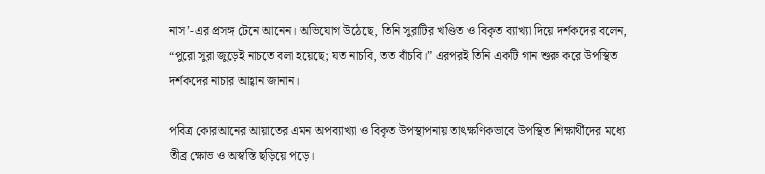নাস’-এর প্রসঙ্গ টেনে আনেন। অভিযোগ উঠেছে, তিনি সুরাটির খণ্ডিত ও বিকৃত ব্যাখ্যা দিয়ে দর্শকদের বলেন, “পুরো সুরা জুড়েই নাচতে বলা হয়েছে; যত নাচবি, তত বাঁচবি।” এরপরই তিনি একটি গান শুরু করে উপস্থিত দর্শকদের নাচার আহ্বান জানান।

পবিত্র কোরআনের আয়াতের এমন অপব্যাখ্যা ও বিকৃত উপস্থাপনায় তাৎক্ষণিকভাবে উপস্থিত শিক্ষার্থীদের মধ্যে তীব্র ক্ষোভ ও অস্বস্তি ছড়িয়ে পড়ে।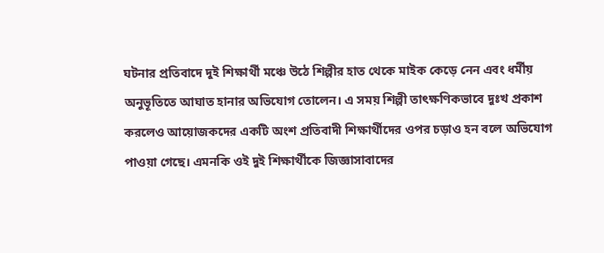ঘটনার প্রতিবাদে দুই শিক্ষার্থী মঞ্চে উঠে শিল্পীর হাত থেকে মাইক কেড়ে নেন এবং ধর্মীয় অনুভূতিতে আঘাত হানার অভিযোগ তোলেন। এ সময় শিল্পী তাৎক্ষণিকভাবে দুঃখ প্রকাশ করলেও আয়োজকদের একটি অংশ প্রতিবাদী শিক্ষার্থীদের ওপর চড়াও হন বলে অভিযোগ পাওয়া গেছে। এমনকি ওই দুই শিক্ষার্থীকে জিজ্ঞাসাবাদের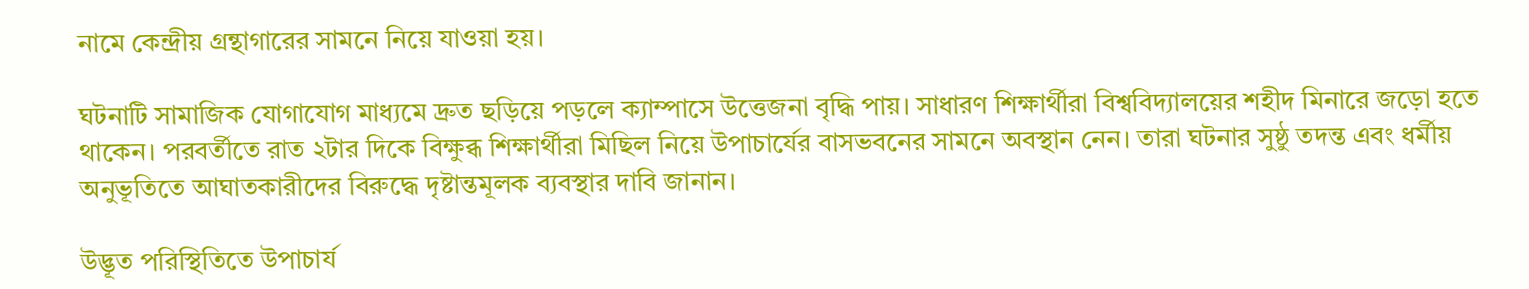নামে কেন্দ্রীয় গ্রন্থাগারের সামনে নিয়ে যাওয়া হয়।

ঘটনাটি সামাজিক যোগাযোগ মাধ্যমে দ্রুত ছড়িয়ে পড়লে ক্যাম্পাসে উত্তেজনা বৃদ্ধি পায়। সাধারণ শিক্ষার্থীরা বিশ্ববিদ্যালয়ের শহীদ মিনারে জড়ো হতে থাকেন। পরবর্তীতে রাত ২টার দিকে বিক্ষুব্ধ শিক্ষার্থীরা মিছিল নিয়ে উপাচার্যের বাসভবনের সামনে অবস্থান নেন। তারা ঘটনার সুষ্ঠু তদন্ত এবং ধর্মীয় অনুভূতিতে আঘাতকারীদের বিরুদ্ধে দৃষ্টান্তমূলক ব্যবস্থার দাবি জানান।

উদ্ভূত পরিস্থিতিতে উপাচার্য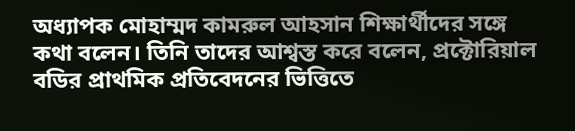অধ্যাপক মোহাম্মদ কামরুল আহসান শিক্ষার্থীদের সঙ্গে কথা বলেন। তিনি তাদের আশ্বস্ত করে বলেন, প্রক্টোরিয়াল বডির প্রাথমিক প্রতিবেদনের ভিত্তিতে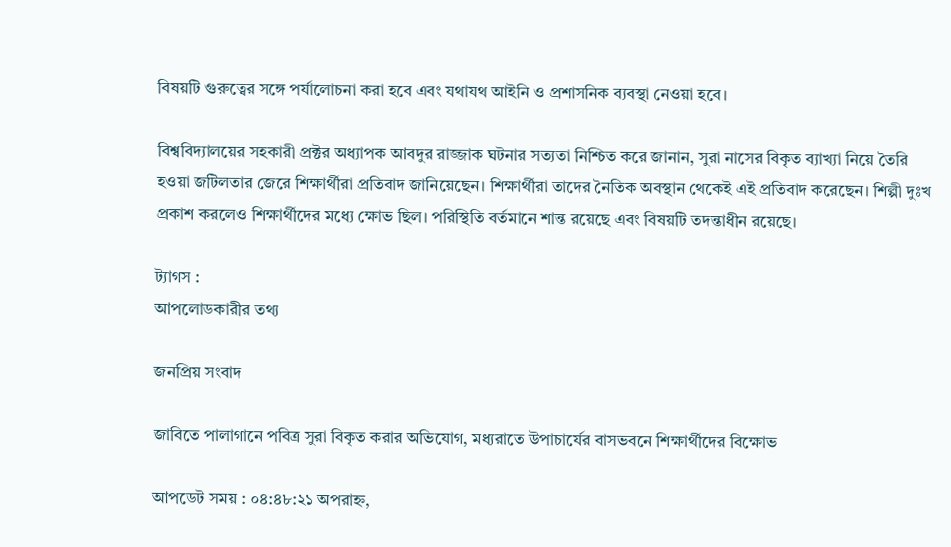বিষয়টি গুরুত্বের সঙ্গে পর্যালোচনা করা হবে এবং যথাযথ আইনি ও প্রশাসনিক ব্যবস্থা নেওয়া হবে।

বিশ্ববিদ্যালয়ের সহকারী প্রক্টর অধ্যাপক আবদুর রাজ্জাক ঘটনার সত্যতা নিশ্চিত করে জানান, সুরা নাসের বিকৃত ব্যাখ্যা নিয়ে তৈরি হওয়া জটিলতার জেরে শিক্ষার্থীরা প্রতিবাদ জানিয়েছেন। শিক্ষার্থীরা তাদের নৈতিক অবস্থান থেকেই এই প্রতিবাদ করেছেন। শিল্পী দুঃখ প্রকাশ করলেও শিক্ষার্থীদের মধ্যে ক্ষোভ ছিল। পরিস্থিতি বর্তমানে শান্ত রয়েছে এবং বিষয়টি তদন্তাধীন রয়েছে।

ট্যাগস :
আপলোডকারীর তথ্য

জনপ্রিয় সংবাদ

জাবিতে পালাগানে পবিত্র সুরা বিকৃত করার অভিযোগ, মধ্যরাতে উপাচার্যের বাসভবনে শিক্ষার্থীদের বিক্ষোভ

আপডেট সময় : ০৪:৪৮:২১ অপরাহ্ন,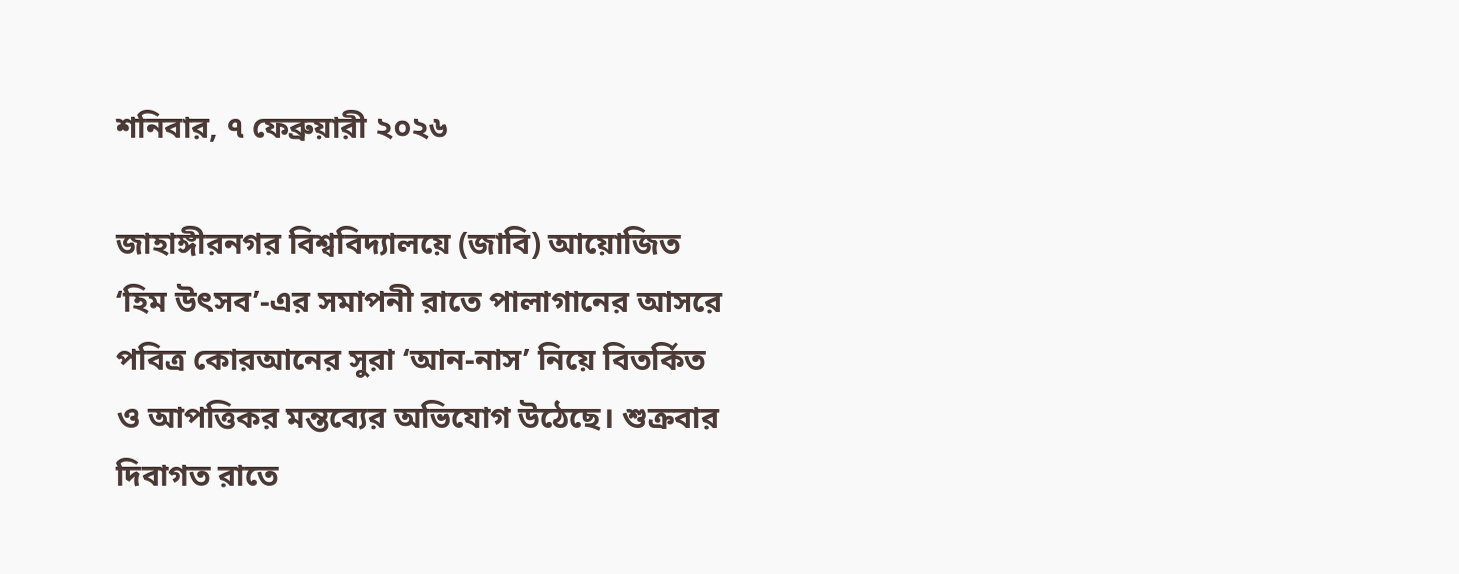শনিবার, ৭ ফেব্রুয়ারী ২০২৬

জাহাঙ্গীরনগর বিশ্ববিদ্যালয়ে (জাবি) আয়োজিত ‘হিম উৎসব’-এর সমাপনী রাতে পালাগানের আসরে পবিত্র কোরআনের সুরা ‘আন-নাস’ নিয়ে বিতর্কিত ও আপত্তিকর মন্তব্যের অভিযোগ উঠেছে। শুক্রবার দিবাগত রাতে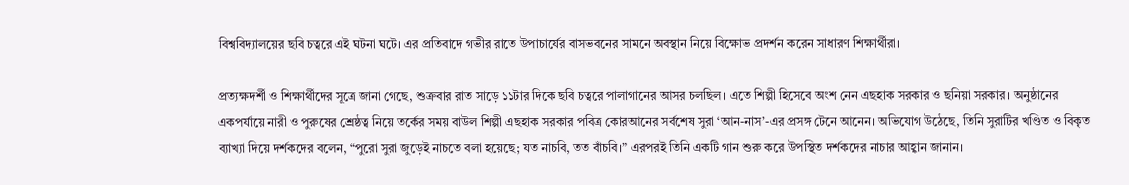বিশ্ববিদ্যালয়ের ছবি চত্বরে এই ঘটনা ঘটে। এর প্রতিবাদে গভীর রাতে উপাচার্যের বাসভবনের সামনে অবস্থান নিয়ে বিক্ষোভ প্রদর্শন করেন সাধারণ শিক্ষার্থীরা।

প্রত্যক্ষদর্শী ও শিক্ষার্থীদের সূত্রে জানা গেছে, শুক্রবার রাত সাড়ে ১১টার দিকে ছবি চত্বরে পালাগানের আসর চলছিল। এতে শিল্পী হিসেবে অংশ নেন এছহাক সরকার ও ছনিয়া সরকার। অনুষ্ঠানের একপর্যায়ে নারী ও পুরুষের শ্রেষ্ঠত্ব নিয়ে তর্কের সময় বাউল শিল্পী এছহাক সরকার পবিত্র কোরআনের সর্বশেষ সুরা ‘আন-নাস’-এর প্রসঙ্গ টেনে আনেন। অভিযোগ উঠেছে, তিনি সুরাটির খণ্ডিত ও বিকৃত ব্যাখ্যা দিয়ে দর্শকদের বলেন, “পুরো সুরা জুড়েই নাচতে বলা হয়েছে; যত নাচবি, তত বাঁচবি।” এরপরই তিনি একটি গান শুরু করে উপস্থিত দর্শকদের নাচার আহ্বান জানান।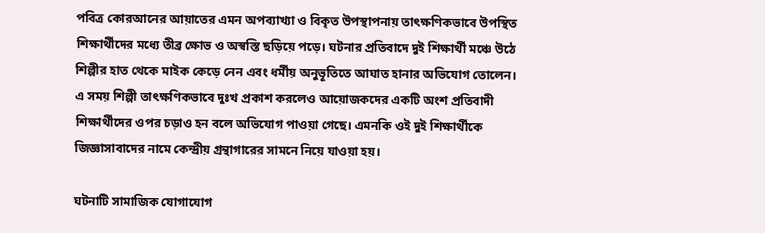পবিত্র কোরআনের আয়াতের এমন অপব্যাখ্যা ও বিকৃত উপস্থাপনায় তাৎক্ষণিকভাবে উপস্থিত শিক্ষার্থীদের মধ্যে তীব্র ক্ষোভ ও অস্বস্তি ছড়িয়ে পড়ে। ঘটনার প্রতিবাদে দুই শিক্ষার্থী মঞ্চে উঠে শিল্পীর হাত থেকে মাইক কেড়ে নেন এবং ধর্মীয় অনুভূতিতে আঘাত হানার অভিযোগ তোলেন। এ সময় শিল্পী তাৎক্ষণিকভাবে দুঃখ প্রকাশ করলেও আয়োজকদের একটি অংশ প্রতিবাদী শিক্ষার্থীদের ওপর চড়াও হন বলে অভিযোগ পাওয়া গেছে। এমনকি ওই দুই শিক্ষার্থীকে জিজ্ঞাসাবাদের নামে কেন্দ্রীয় গ্রন্থাগারের সামনে নিয়ে যাওয়া হয়।

ঘটনাটি সামাজিক যোগাযোগ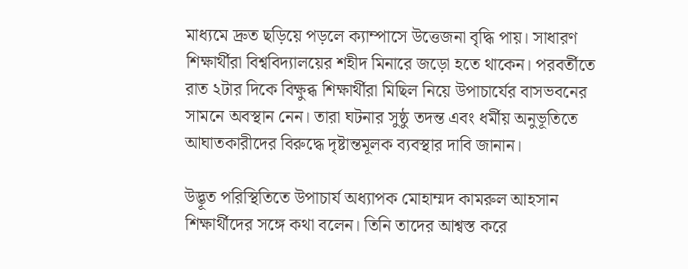মাধ্যমে দ্রুত ছড়িয়ে পড়লে ক্যাম্পাসে উত্তেজনা বৃদ্ধি পায়। সাধারণ শিক্ষার্থীরা বিশ্ববিদ্যালয়ের শহীদ মিনারে জড়ো হতে থাকেন। পরবর্তীতে রাত ২টার দিকে বিক্ষুব্ধ শিক্ষার্থীরা মিছিল নিয়ে উপাচার্যের বাসভবনের সামনে অবস্থান নেন। তারা ঘটনার সুষ্ঠু তদন্ত এবং ধর্মীয় অনুভূতিতে আঘাতকারীদের বিরুদ্ধে দৃষ্টান্তমূলক ব্যবস্থার দাবি জানান।

উদ্ভূত পরিস্থিতিতে উপাচার্য অধ্যাপক মোহাম্মদ কামরুল আহসান শিক্ষার্থীদের সঙ্গে কথা বলেন। তিনি তাদের আশ্বস্ত করে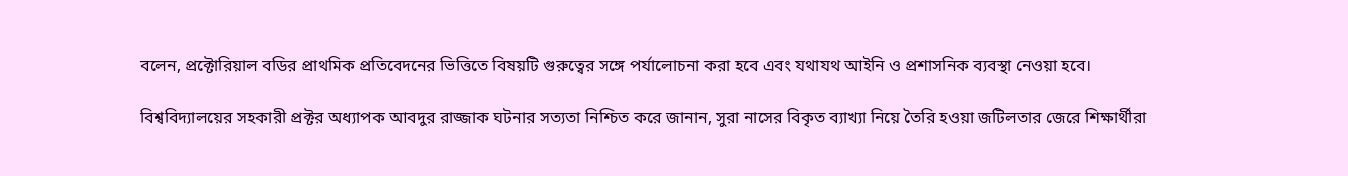বলেন, প্রক্টোরিয়াল বডির প্রাথমিক প্রতিবেদনের ভিত্তিতে বিষয়টি গুরুত্বের সঙ্গে পর্যালোচনা করা হবে এবং যথাযথ আইনি ও প্রশাসনিক ব্যবস্থা নেওয়া হবে।

বিশ্ববিদ্যালয়ের সহকারী প্রক্টর অধ্যাপক আবদুর রাজ্জাক ঘটনার সত্যতা নিশ্চিত করে জানান, সুরা নাসের বিকৃত ব্যাখ্যা নিয়ে তৈরি হওয়া জটিলতার জেরে শিক্ষার্থীরা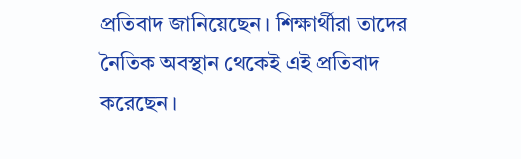প্রতিবাদ জানিয়েছেন। শিক্ষার্থীরা তাদের নৈতিক অবস্থান থেকেই এই প্রতিবাদ করেছেন।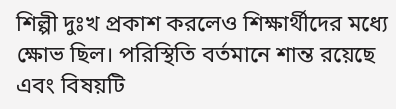শিল্পী দুঃখ প্রকাশ করলেও শিক্ষার্থীদের মধ্যে ক্ষোভ ছিল। পরিস্থিতি বর্তমানে শান্ত রয়েছে এবং বিষয়টি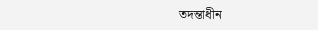তদন্তাধীন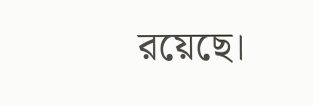রয়েছে।